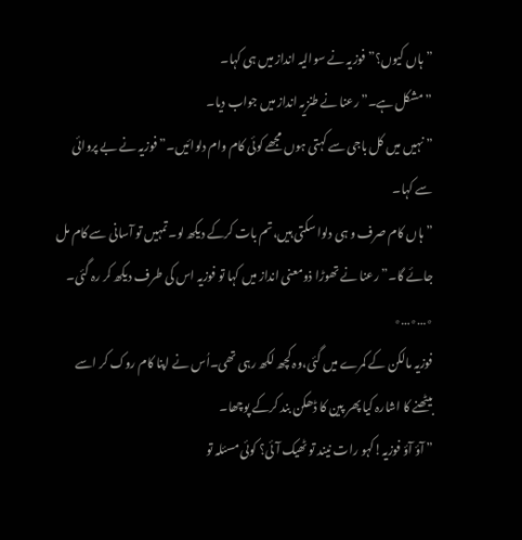”ہاں کیوں؟” فوزیہ نے سوالیہ انداز میں ہی کہا۔
” مشکل ہے۔”رعنا نے طنزیہ انداز میں جواب دیا۔
” نہیں میں کل باجی سے کہتی ہوں مجھے کوئی کام وام دلوائیں۔” فوزیہ نے بے پروائی سے کہا۔
”ہاں کام صرف و ہی دلوا سکتی ہیں،تم بات کرکے دیکھ لو۔تمہیں تو آسانی سے کام مل جائے گا۔” رعنا نے تھوڑا ذومعنی انداز میں کہا تو فوزیہ اس کی طرف دیکھ کر رہ گئی۔
٭…٭…٭
فوزیہ مالکن کے کمرے میں گئی،وہ کچھ لکھ رہی تھی۔اُس نے اپنا کام روک کر اسے بیٹھنے کا اشارہ کیا پھر پین کا ڈھکن بند کرکے پوچھا۔
” آؤ آؤ فوزیہ!کہو رات نیند تو ٹھیک آئی؟ کوئی مسئلہ تو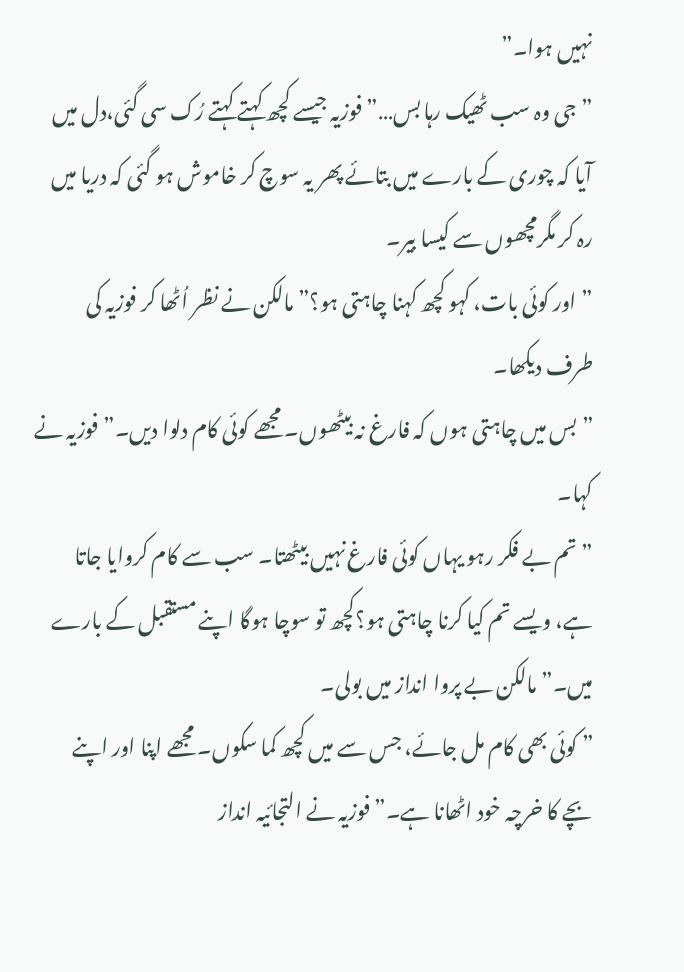نہیں ہوا۔”
”جی وہ سب ٹھیک رہا بس…” فوزیہ جیسے کچھ کہتے کہتے رُک سی گئی،دل میں آیا کہ چوری کے بارے میں بتائے پھر یہ سوچ کر خاموش ہو گئی کہ دریا میں رہ کر مگرمچھوں سے کیسا بیر۔
” اور کوئی بات، کہو کچھ کہنا چاہتی ہو؟” مالکن نے نظر اُٹھا کر فوزیہ کی طرف دیکھا۔
”بس میں چاہتی ہوں کہ فارغ نہ بیٹھوں۔ مجھے کوئی کام دلوا دیں۔”فوزیہ نے کہا۔
”تم بے فکر رہو یہاں کوئی فارغ نہیں بیٹھتا۔ سب سے کام کروایا جاتا ہے، ویسے تم کیا کرنا چاہتی ہو؟کچھ تو سوچا ہوگا اپنے مستقبل کے بارے میں۔”مالکن بے پروا انداز میں بولی۔
” کوئی بھی کام مل جائے، جس سے میں کچھ کما سکوں۔ مجھے اپنا اور اپنے بچے کا خرچہ خود اٹھانا ہے۔” فوزیہ نے التجائیہ انداز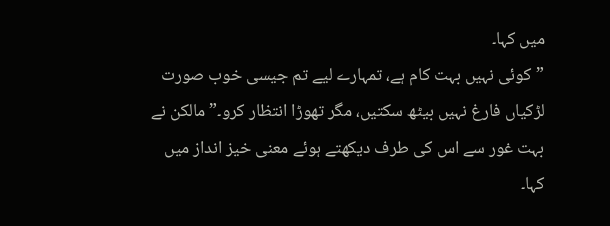میں کہا۔
”کوئی نہیں بہت کام ہے، تمہارے لیے تم جیسی خوب صورت لڑکیاں فارغ نہیں بیٹھ سکتیں، مگر تھوڑا انتظار کرو۔” مالکن نے بہت غور سے اس کی طرف دیکھتے ہوئے معنی خیز انداز میں کہا۔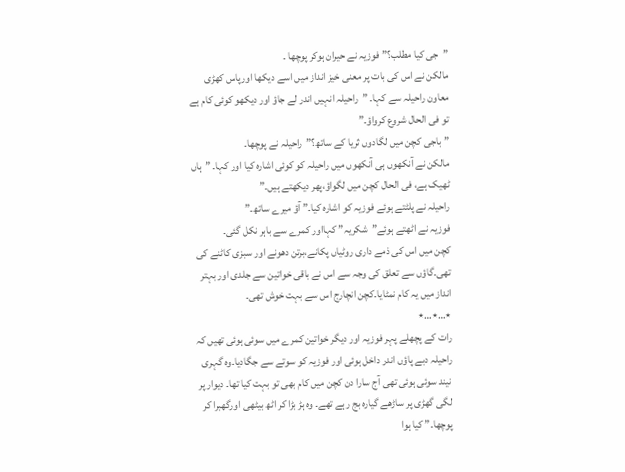”جی کیا مطلب؟” فوزیہ نے حیران ہوکر پوچھا ۔
مالکن نے اس کی بات پر معنی خیز انداز میں اسے دیکھا اورپاس کھڑی معاون راحیلہ سے کہا۔ ”راحیلہ انہیں اندر لے جاؤ اور دیکھو کوئی کام ہے تو فی الحال شروع کرواؤ۔”
”باجی کچن میں لگادوں ثریا کے ساتھ؟”راحیلہ نے پوچھا۔
مالکن نے آنکھوں ہی آنکھوں میں راحیلہ کو کوئی اشارہ کیا اور کہا۔ ”ہاں ٹھیک ہے، فی الحال کچن میں لگواؤ،پھر دیکھتے ہیں۔”
راحیلہ نے پلٹتے ہوئے فوزیہ کو اشارہ کیا۔” آؤ میرے ساتھ۔”
فوزیہ نے اٹھتے ہوئے”شکریہ” کہااور کمرے سے باہر نکل گئی۔
کچن میں اس کی ذمے داری روٹیاں پکانے،برتن دھونے اور سبزی کاٹنے کی تھی۔گاؤں سے تعلق کی وجہ سے اس نے باقی خواتین سے جلدی اور بہتر انداز میں یہ کام نمٹایا۔کچن انچارج اس سے بہت خوش تھی۔
٭…٭…٭
رات کے پچھلے پہر فوزیہ اور دیگر خواتین کمرے میں سوئی ہوئی تھیں کہ راحیلہ دبے پاؤں اندر داخل ہوئی اور فوزیہ کو سوتے سے جگادیا۔وہ گہری نیند سوئی ہوئی تھی آج سارا دن کچن میں کام بھی تو بہت کیا تھا۔ دیوار پر لگی گھڑی پر ساڑھے گیارہ بج رہے تھے۔ وہ ہڑ بڑا کر اٹھ بیٹھی اورگھبرا کر پوچھا۔” کیا ہوا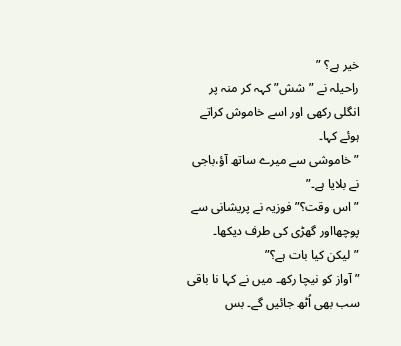خیر ہے؟ ”
راحیلہ نے ”شش” کہہ کر منہ پر انگلی رکھی اور اسے خاموش کراتے ہوئے کہا۔
”خاموشی سے میرے ساتھ آؤ،باجی نے بلایا ہے۔”
”اس وقت؟” فوزیہ نے پریشانی سے پوچھااور گھڑی کی طرف دیکھا۔ ”لیکن کیا بات ہے؟”
”آواز کو نیچا رکھ۔ میں نے کہا نا باقی سب بھی اُٹھ جائیں گے۔ بس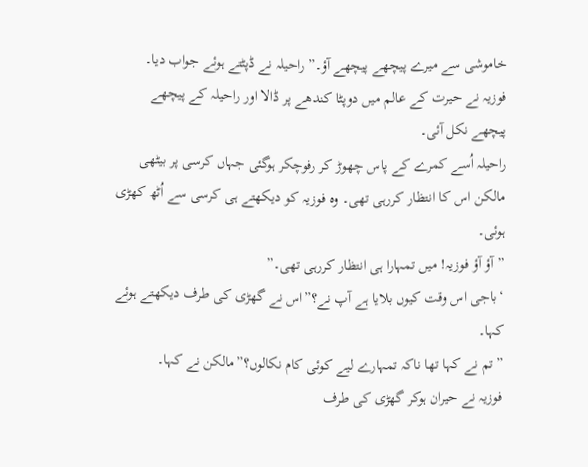خاموشی سے میرے پیچھے پیچھے آؤ۔” راحیلہ نے ڈپٹتے ہوئے جواب دیا۔
فوزیہ نے حیرت کے عالم میں دوپٹا کندھے پر ڈالا اور راحیلہ کے پیچھے پیچھے نکل آئی۔
راحیلہ اُسے کمرے کے پاس چھوڑ کر رفوچکر ہوگئی جہاں کرسی پر بیٹھی مالکن اس کا انتظار کررہی تھی۔ وہ فوزیہ کو دیکھتے ہی کرسی سے اُٹھ کھڑی ہوئی۔
”آؤ آؤ فوزیہ! میں تمہارا ہی انتظار کررہی تھی۔”
‘باجی اس وقت کیوں بلایا ہے آپ نے؟”اس نے گھڑی کی طرف دیکھتے ہوئے کہا۔
”تم نے کہا تھا ناکہ تمہارے لیے کوئی کام نکالوں؟”مالکن نے کہا۔
فوزیہ نے حیران ہوکر گھڑی کی طرف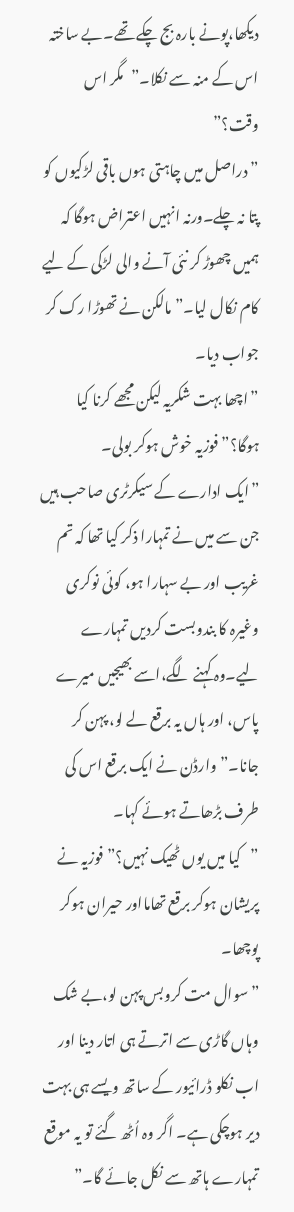دیکھا،پونے بارہ بج چکے تھے۔بے ساختہ اس کے منہ سے نکلا۔”مگر اس وقت؟”
”دراصل میں چاہتی ہوں باقی لڑکیوں کو پتا نہ چلے۔ورنہ انہیں اعتراض ہوگا کہ ہمیں چھوڑ کر نئی آنے والی لڑکی کے لیے کام نکال لیا۔”مالکن نے تھوڑا رک کر جواب دیا۔
”اچھا بہت شکریہ لیکن مجھے کرنا کیا ہوگا؟”فوزیہ خوش ہوکر بولی۔
”ایک ادارے کے سیکرٹری صاحب ہیں جن سے میں نے تمہارا ذکر کیا تھا کہ تم غریب اور بے سہارا ہو، کوئی نوکری وغیرہ کا بندوبست کردیں تمہارے لیے۔وہ کہنے لگے،اسے بھیجیں میرے پاس، اور ہاں یہ برقع لے لو، پہن کر جانا۔” وارڈن نے ایک برقع اس کی طرف بڑھاتے ہوئے کہا۔
”کیا میں یوں ٹھیک نہیں؟” فوزیہ نے پریشان ہوکر برقع تھامااور حیران ہوکر پوچھا۔
”سوال مت کروبس پہن لو،بے شک وہاں گاڑی سے اترتے ہی اتار دینا اور اب نکلو ڈرائیور کے ساتھ ویسے ہی بہت دیر ہوچکی ہے۔ اگر وہ اُٹھ گئے تو یہ موقع تمہارے ہاتھ سے نکل جائے گا۔”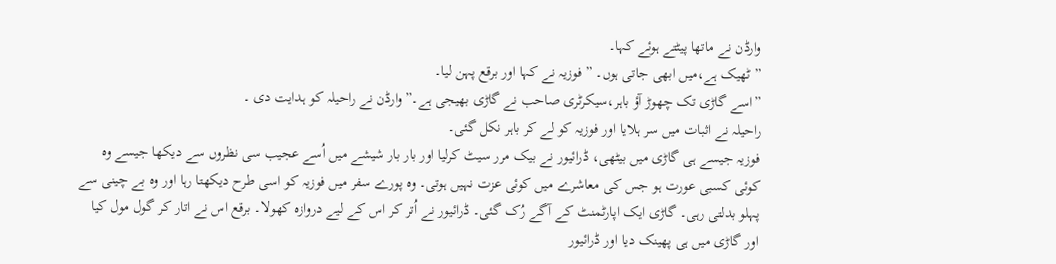وارڈن نے ماتھا پیٹتے ہوئے کہا۔
”ٹھیک ہے،میں ابھی جاتی ہوں۔ ” فوزیہ نے کہا اور برقع پہن لیا۔
”اسے گاڑی تک چھوڑ آؤ باہر،سیکرٹری صاحب نے گاڑی بھیجی ہے۔”وارڈن نے راحیلہ کو ہدایت دی ۔
راحیلہ نے اثبات میں سر ہلایا اور فوزیہ کو لے کر باہر نکل گئی۔
فوزیہ جیسے ہی گاڑی میں بیٹھی، ڈرائیور نے بیک مرر سیٹ کرلیا اور بار بار شیشے میں اُسے عجیب سی نظروں سے دیکھا جیسے وہ کوئی کسبی عورت ہو جس کی معاشرے میں کوئی عزت نہیں ہوتی۔ وہ پورے سفر میں فوزیہ کو اسی طرح دیکھتا رہا اور وہ بے چینی سے پہلو بدلتی رہی۔ گاڑی ایک اپارٹمنٹ کے آگے رُک گئی۔ ڈرائیور نے اُتر کر اس کے لیے دروازہ کھولا۔ برقع اس نے اتار کر گول مول کیا اور گاڑی میں ہی پھینک دیا اور ڈرائیور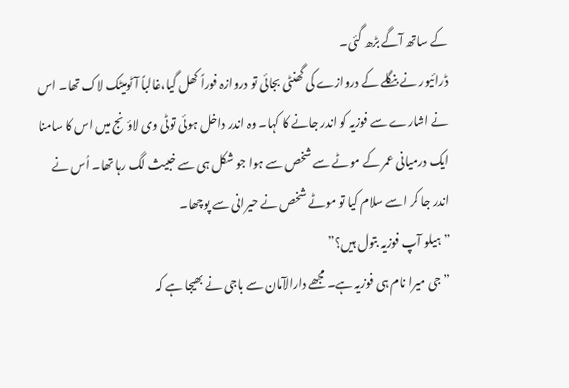کے ساتھ آگے بڑھ گئی۔
ڈرائیور نے بنگلے کے دروازے کی گھنٹی بجائی تو دروازہ فوراً کھل گیا،غالباً آٹومیٹک لاک تھا۔ اس نے اشارے سے فوزیہ کو اندر جانے کا کہا۔ وہ اندر داخل ہوئی توٹی وی لاؤنج میں اس کا سامنا ایک درمیانی عمر کے موٹے سے شخص سے ہوا جو شکل ہی سے خبیث لگ رہا تھا۔ اُس نے اندر جا کر اسے سلام کیا تو موٹے شخص نے حیرانی سے پوچھا۔
”ہیلو آپ فوزیہ بتول ہیں؟”
”جی میرا نام ہی فوزیہ ہے۔ مجھے دارالآمان سے باجی نے بھیجا ہے کہ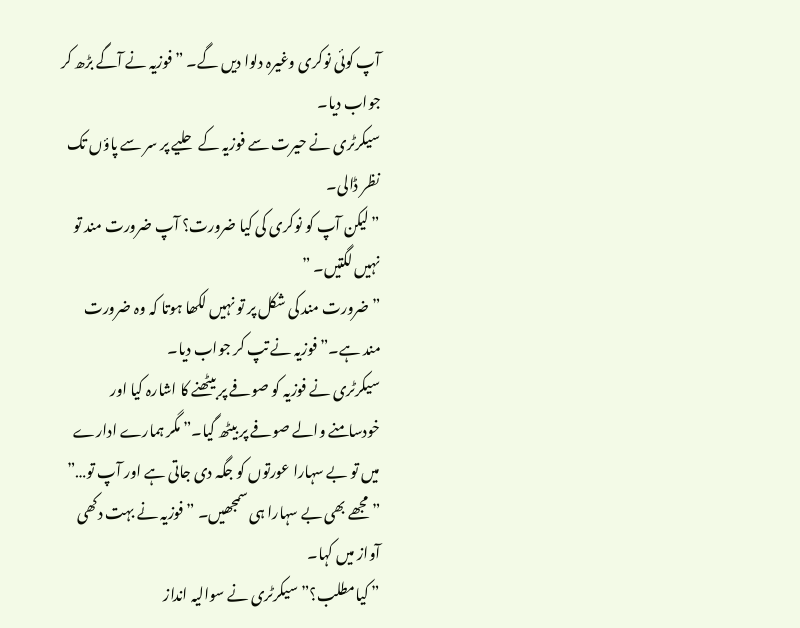آپ کوئی نوکری وغیرہ دلوا دیں گے۔ ”فوزیہ نے آگے بڑھ کر جواب دیا۔
سیکرٹری نے حیرت سے فوزیہ کے حلیے پر سر سے پاؤں تک نظر ڈالی۔
”لیکن آپ کو نوکری کی کیا ضرورت؟ آپ ضرورت مند تو نہیں لگتیں۔ ”
” ضرورت مند کی شکل پر تو نہیں لکھا ہوتا کہ وہ ضرورت مند ہے۔”فوزیہ نے تپ کر جواب دیا۔
سیکرٹری نے فوزیہ کو صوفے پر بیٹھنے کا اشارہ کیا اور خودسامنے والے صوفے پر بیٹھ گیا۔” مگر ہمارے ادارے میں تو بے سہارا عورتوں کو جگہ دی جاتی ہے اور آپ تو…”
”مجھے بھی بے سہارا ہی سمجھیں۔ ”فوزیہ نے بہت دکھی آواز میں کہا۔
” کیامطلب؟” سیکرٹری نے سوالیہ انداز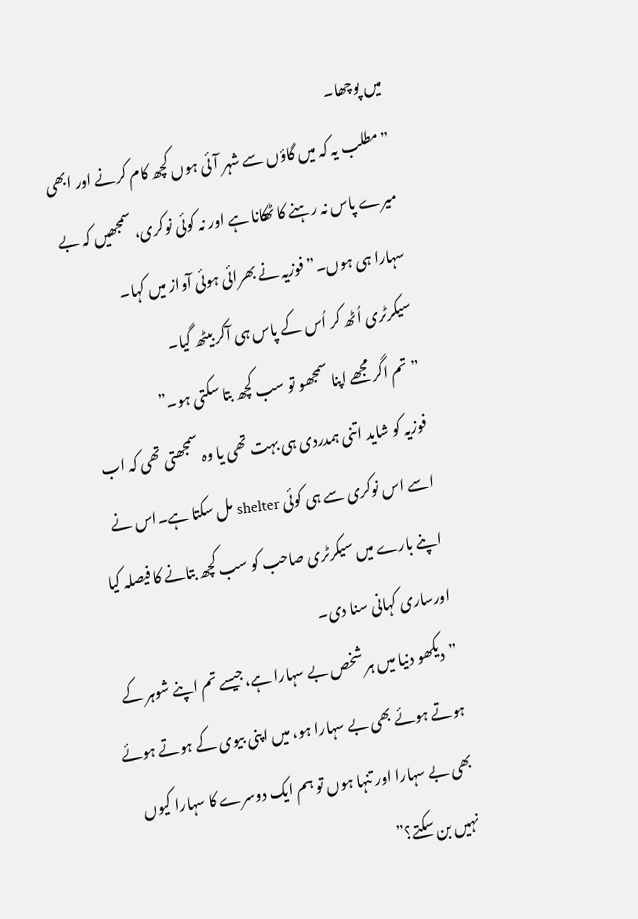میں پوچھا۔
”مطلب یہ کہ میں گاؤں سے شہر آئی ہوں کچھ کام کرنے اور ابھی میرے پاس نہ رہنے کا ٹھکانا ہے اور نہ کوئی نوکری، سمجھیں کہ بے سہارا ہی ہوں۔”فوزیہ نے بھرائی ہوئی آواز میں کہا۔
سیکرٹری اُٹھ کر اُس کے پاس ہی آکر بیٹھ گیا۔
” تم اگر مجھے اپنا سمجھو تو سب کچھ بتا سکتی ہو۔”
فوزیہ کو شاید اتنی ہمدردی ہی بہت تھی یا وہ سمجھتی تھی کہ اب اسے اس نوکری سے ہی کوئی shelter مل سکتا ہے۔اس نے اپنے بارے میں سیکرٹری صاحب کو سب کچھ بتانے کا فیصلہ کیا اورساری کہانی سنا دی۔
”دیکھو دنیا میں ہر شخص بے سہارا ہے،جیسے تم اپنے شوہر کے ہوتے ہوئے بھی بے سہارا ہو، میں اپنی بیوی کے ہوتے ہوئے بھی بے سہارا اور تنہا ہوں تو ہم ایک دوسرے کا سہارا کیوں نہیں بن سکتے؟”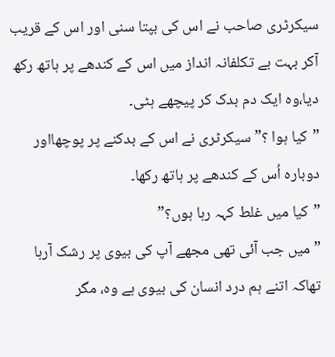سیکرٹری صاحب نے اس کی بپتا سنی اور اس کے قریب آکر بہت بے تکلفانہ انداز میں اس کے کندھے پر ہاتھ رکھ دیا،وہ ایک دم بدک کر پیچھے ہٹی۔
”کیا ہوا ؟”سیکرٹری نے اس کے بدکنے پر پوچھااور دوبارہ اُس کے کندھے پر ہاتھ رکھا۔
”کیا میں غلط کہہ رہا ہوں؟”
” میں جب آئی تھی مجھے آپ کی بیوی پر رشک آرہا تھاکہ اتنے ہم درد انسان کی بیوی ہے وہ، مگر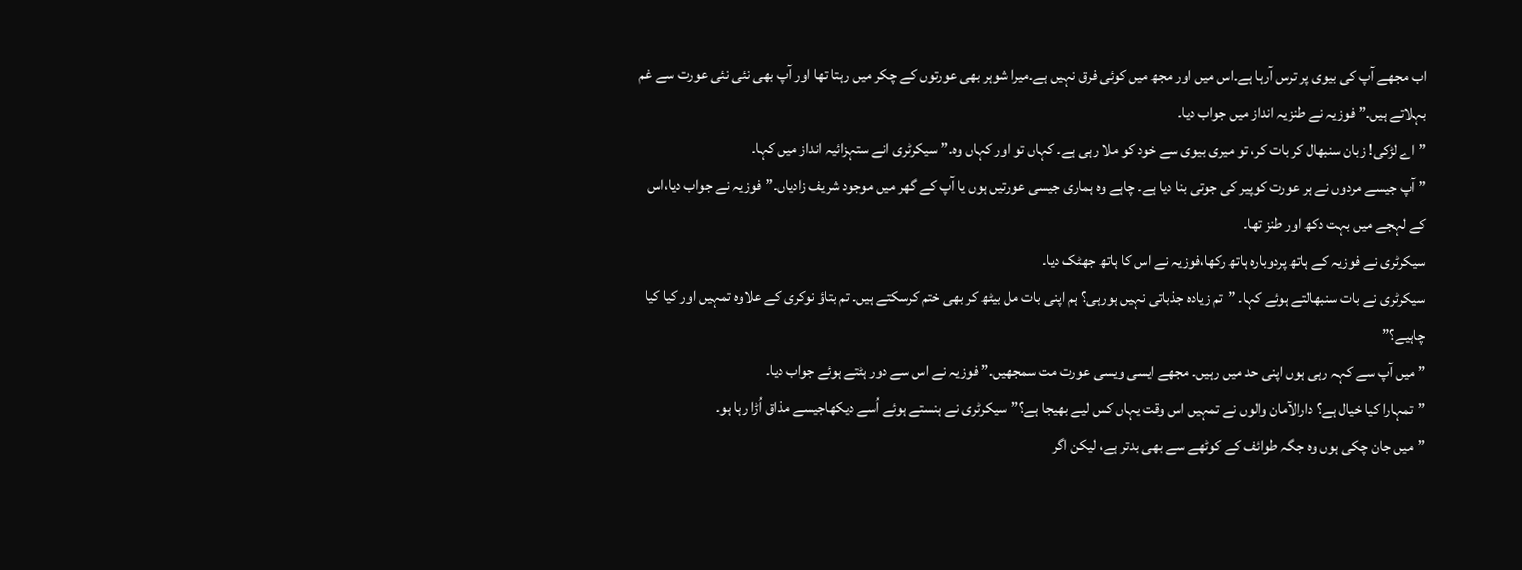اب مجھے آپ کی بیوی پر ترس آرہا ہے۔اس میں اور مجھ میں کوئی فرق نہیں ہے۔میرا شوہر بھی عورتوں کے چکر میں رہتا تھا اور آپ بھی نئی نئی عورت سے غم بہلاتے ہیں۔” فوزیہ نے طنزیہ انداز میں جواب دیا۔
”اے لڑکی! زبان سنبھال کر بات کر، تو میری بیوی سے خود کو ملا رہی ہے۔ کہاں تو اور کہاں وہ۔” سیکرٹری انے ستہزائیہ انداز میں کہا۔
” آپ جیسے مردوں نے ہر عورت کوپیر کی جوتی بنا دیا ہے۔ چاہے وہ ہماری جیسی عورتیں ہوں یا آپ کے گھر میں موجود شریف زادیاں۔”فوزیہ نے جواب دیا،اس کے لہجے میں بہت دکھ اور طنز تھا۔
سیکرٹری نے فوزیہ کے ہاتھ پردوبارہ ہاتھ رکھا،فوزیہ نے اس کا ہاتھ جھٹک دیا۔
سیکرٹری نے بات سنبھالتے ہوئے کہا۔ ”تم زیادہ جذباتی نہیں ہورہی؟ ہم اپنی بات مل بیٹھ کر بھی ختم کرسکتے ہیں۔ تم بتاؤ نوکری کے علاوہ تمہیں اور کیا کیا چاہیے؟”
” میں آپ سے کہہ رہی ہوں اپنی حد میں رہیں۔ مجھے ایسی ویسی عورت مت سمجھیں۔” فوزیہ نے اس سے دور ہٹتے ہوئے جواب دیا۔
”تمہارا کیا خیال ہے؟ دارالآمان والوں نے تمہیں اس وقت یہاں کس لیے بھیجا ہے؟”سیکرٹری نے ہنستے ہوئے اُسے دیکھاجیسے مذاق اُڑا رہا ہو۔
”میں جان چکی ہوں وہ جگہ طوائف کے کوٹھے سے بھی بدتر ہے، لیکن اگر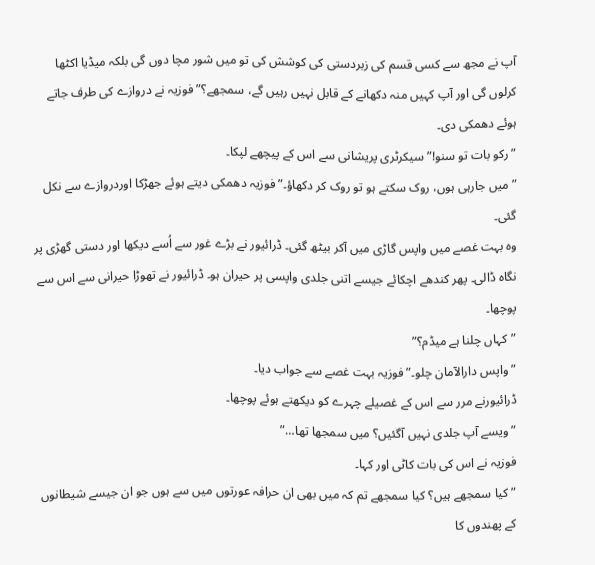آپ نے مجھ سے کسی قسم کی زبردستی کی کوشش کی تو میں شور مچا دوں گی بلکہ میڈیا اکٹھا کرلوں گی اور آپ کہیں منہ دکھانے کے قابل نہیں رہیں گے، سمجھے؟”فوزیہ نے دروازے کی طرف جاتے ہوئے دھمکی دی۔
” رکو بات تو سنو!”سیکرٹری پریشانی سے اس کے پیچھے لپکا۔
” میں جارہی ہوں، روک سکتے ہو تو روک کر دکھاؤ۔” فوزیہ دھمکی دیتے ہوئے جھڑکا اوردروازے سے نکل گئی۔
وہ بہت غصے میں واپس گاڑی میں آکر بیٹھ گئی۔ ڈرائیور نے بڑے غور سے اُسے دیکھا اور دستی گھڑی پر نگاہ ڈالی۔ پھر کندھے اچکائے جیسے اتنی جلدی واپسی پر حیران ہو۔ ڈرائیور نے تھوڑا حیرانی سے اس سے پوچھا۔
”کہاں چلنا ہے میڈم؟”
” واپس دارالآمان چلو۔”فوزیہ بہت غصے سے جواب دیا۔
ڈرائیورنے مرر سے اس کے غصیلے چہرے کو دیکھتے ہوئے پوچھا۔
” ویسے آپ جلدی نہیں آگئیں؟ میں سمجھا تھا…”
فوزیہ نے اس کی بات کاٹی اور کہا۔
”کیا سمجھے ہیں؟ کیا سمجھے تم کہ میں بھی ان حرافہ عورتوں میں سے ہوں جو ان جیسے شیطانوں کے پھندوں کا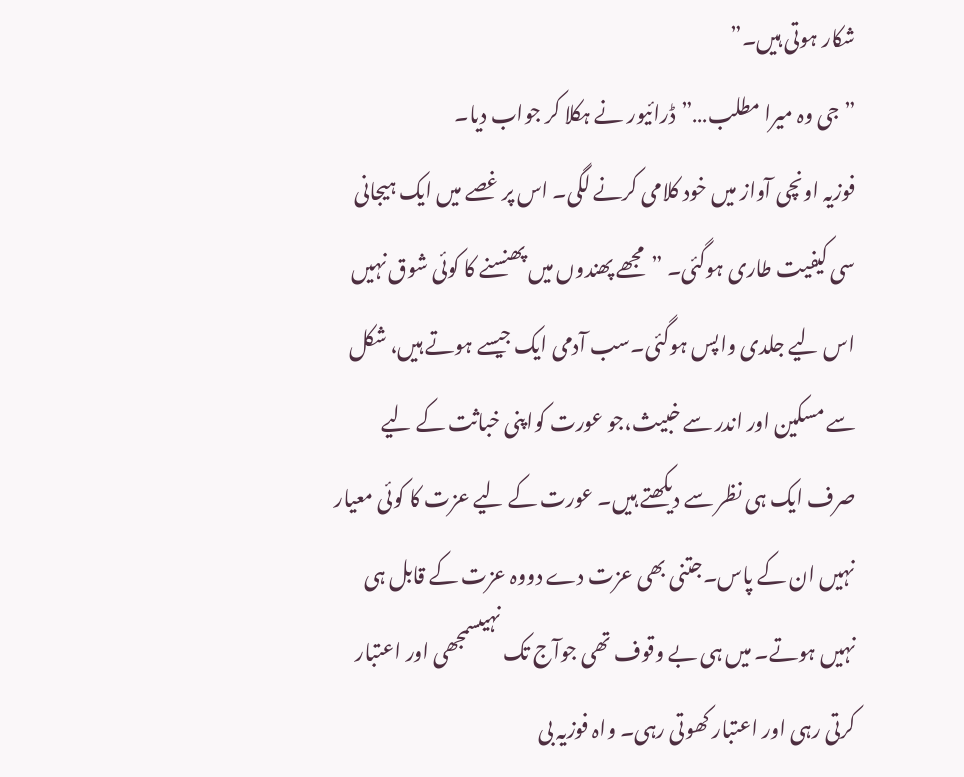شکار ہوتی ہیں۔”
”جی وہ میرا مطلب…”ڈرائیور نے ہکلا کر جواب دیا۔
فوزیہ اونچی آواز میں خود کلامی کرنے لگی۔ اس پر غصے میں ایک ہیجانی سی کیفیت طاری ہوگئی۔ ”مجھے پھندوں میں پھنسنے کا کوئی شوق نہیں اس لیے جلدی واپس ہوگئی۔سب آدمی ایک جیسے ہوتے ہیں، شکل سے مسکین اور اندر سے خبیث،جو عورت کواپنی خباثت کے لیے صرف ایک ہی نظر سے دیکھتے ہیں۔ عورت کے لیے عزت کا کوئی معیار نہیں ان کے پاس۔جتنی بھی عزت دے دووہ عزت کے قابل ہی نہیں ہوتے۔ میں ہی بے وقوف تھی جوآج تک نہیںسمجھی اور اعتبار کرتی رہی اور اعتبار کھوتی رہی۔ واہ فوزیہ بی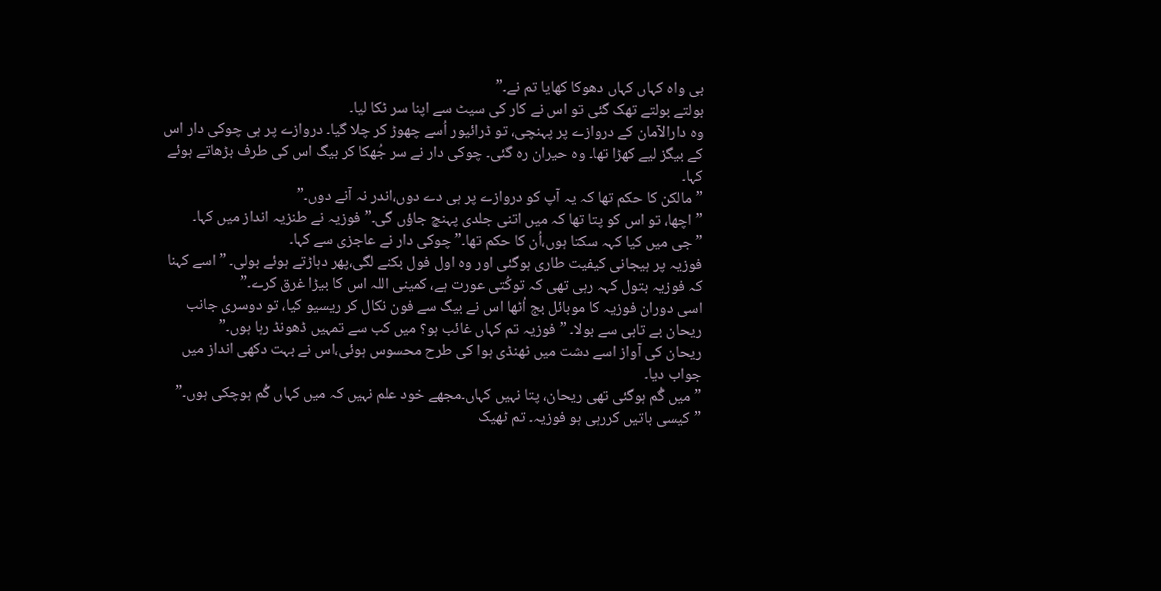بی واہ کہاں کہاں دھوکا کھایا تم نے۔”
بولتے بولتے تھک گئی تو اس نے کار کی سیٹ سے اپنا سر ٹکا لیا۔
وہ دارالآمان کے دروازے پر پہنچی، تو ڈرائیور اُسے چھوڑ کر چلا گیا۔ دروازے پر ہی چوکی دار اس کے بیگز لیے کھڑا تھا۔ وہ حیران رہ گئی۔ چوکی دار نے سر جُھکا کر بیگ اس کی طرف بڑھاتے ہوئے کہا۔
” مالکن کا حکم تھا کہ یہ آپ کو دروازے پر ہی دے دوں،اندر نہ آنے دوں۔”
” اچھا، تو اس کو پتا تھا کہ میں اتنی جلدی پہنچ جاؤں گی۔” فوزیہ نے طنزیہ انداز میں کہا۔
” جی میں کیا کہہ سکتا ہوں،اُن کا حکم تھا۔” چوکی دار نے عاجزی سے کہا۔
فوزیہ پر ہیجانی کیفیت طاری ہوگئی اور وہ اول فول بکنے لگی،پھر دہاڑتے ہوئے بولی۔ ”اسے کہنا کہ فوزیہ بتول کہہ رہی تھی کہ توکُتی عورت ہے، کمینی اللہ اس کا بیڑا غرق کرے۔”
اسی دوران فوزیہ کا موبائل بج اُٹھا اس نے بیگ سے فون نکال کر ریسیو کیا، تو دوسری جانب ریحان بے تابی سے بولا۔ ”فوزیہ تم کہاں غائب ہو؟ میں کب سے تمہیں ڈھونڈ رہا ہوں۔”
ریحان کی آواز اسے دشت میں ٹھنڈی ہوا کی طرح محسوس ہوئی،اس نے بہت دکھی انداز میں جواب دیا۔
” میں گُم ہوگئی تھی ریحان، پتا نہیں کہاں۔مجھے خود علم نہیں کہ میں کہاں گُم ہوچکی ہوں۔”
”کیسی باتیں کررہی ہو فوزیہ۔ تم ٹھیک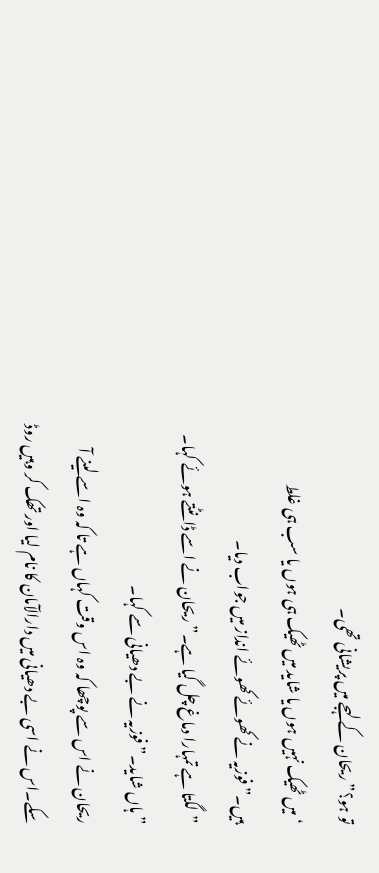تو ہو؟”ریحان کے لہجے میں پریشانی تھی۔
‘ میں ٹھیک نہیں ہوں یا شاید میں ٹھیک ہی ہوں یا سب ہی غلط ہیں۔”فوزیہ نے کھوئے کھوئے انداز میں جواب دیا۔
”لگتا ہے تمہارا دماغ چل گیا ہے۔”ریحان نے اسے ڈانٹتے ہوئے کہا۔
” ہاں شاید۔” فوزیہ نے بے دھیانی سے کہا۔
ریحان نے اس سے پوچھا کہ وہ اس وقت کہاں ہے تا کہ وہ اسے لینے آ سکے۔اس نے اسی بے دھیانی میں دارالآمان کا نام لیا اور تھک کر وہیں روڈ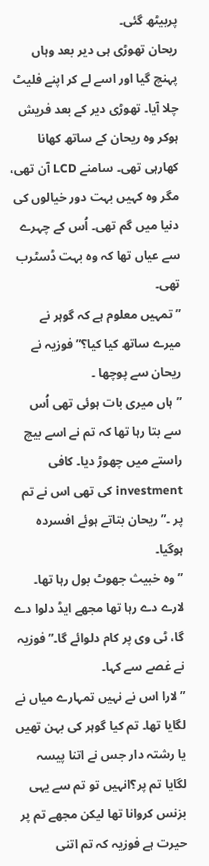پربیٹھ گئی۔
ریحان تھوڑی ہی دیر بعد وہاں پہنچ گیا اور اسے لے کر اپنے فلیٹ چلا آیا۔ تھوڑی دیر کے بعد فریش ہوکر وہ ریحان کے ساتھ کھانا کھارہی تھی۔ سامنے LCD آن تھی، مگر وہ کہیں بہت دور خیالوں کی دنیا میں گم تھی۔ اُس کے چہرے سے عیاں تھا کہ وہ بہت ڈسٹرب تھی۔
”تمہیں معلوم ہے کہ گوہر نے میرے ساتھ کیا کیا؟” فوزیہ نے ریحان سے پوچھا ۔
”ہاں میری بات ہوئی تھی اُس سے بتا رہا تھا کہ تم نے اسے بیچ راستے میں چھوڑ دیا۔ کافی investment کی تھی اس نے تم پر ۔”ریحان بتاتے ہوئے افسردہ ہوگیا۔
” وہ خبیث جھوٹ بول رہا تھا۔ لارے دے رہا تھا مجھے ایڈ دلوا دے گا، ٹی وی پر کام دلوائے گا۔” فوزیہ نے غصے سے کہا۔
”لارا اس نے نہیں تمہارے میاں نے لگایا تھا۔ تم کیا گوہر کی بہن تھیں یا رشتہ دار جس نے اتنا پیسہ لگایا تم پر؟انہیں تو تم سے یہی بزنس کروانا تھا لیکن مجھے تم پر حیرت ہے فوزیہ کہ تم اتنی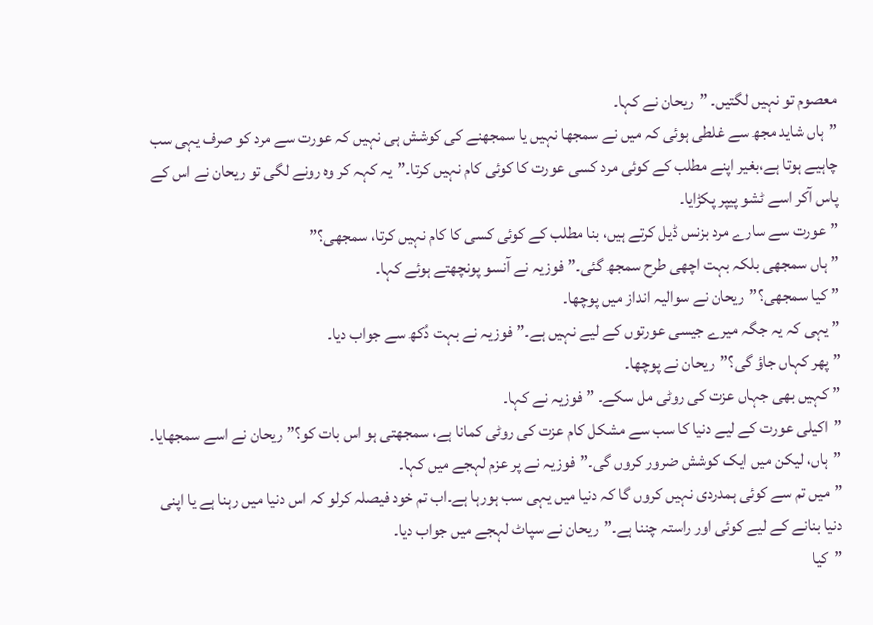معصوم تو نہیں لگتیں۔ ”ریحان نے کہا۔
”ہاں شاید مجھ سے غلطی ہوئی کہ میں نے سمجھا نہیں یا سمجھنے کی کوشش ہی نہیں کہ عورت سے مرد کو صرف یہی سب چاہیے ہوتا ہے،بغیر اپنے مطلب کے کوئی مرد کسی عورت کا کوئی کام نہیں کرتا۔”یہ کہہ کر وہ رونے لگی تو ریحان نے اس کے پاس آکر اسے ٹشو پیپر پکڑایا۔
”عورت سے سارے مرد بزنس ڈیل کرتے ہیں، بنا مطلب کے کوئی کسی کا کام نہیں کرتا، سمجھی؟”
” ہاں سمجھی بلکہ بہت اچھی طرح سمجھ گئی۔” فوزیہ نے آنسو پونچھتے ہوئے کہا۔
” کیا سمجھی؟”ریحان نے سوالیہ انداز میں پوچھا۔
” یہی کہ یہ جگہ میرے جیسی عورتوں کے لیے نہیں ہے۔” فوزیہ نے بہت دُکھ سے جواب دیا۔
” پھر کہاں جاؤ گی؟”ریحان نے پوچھا۔
” کہیں بھی جہاں عزت کی روٹی مل سکے۔ ” فوزیہ نے کہا۔
”اکیلی عورت کے لیے دنیا کا سب سے مشکل کام عزت کی روٹی کمانا ہے، سمجھتی ہو اس بات کو؟” ریحان نے اسے سمجھایا۔
”ہاں، لیکن میں ایک کوشش ضرور کروں گی۔”فوزیہ نے پر عزم لہجے میں کہا۔
”میں تم سے کوئی ہمدردی نہیں کروں گا کہ دنیا میں یہی سب ہورہا ہے۔اب تم خود فیصلہ کرلو کہ اس دنیا میں رہنا ہے یا اپنی دنیا بنانے کے لیے کوئی اور راستہ چننا ہے۔”ریحان نے سپاٹ لہجے میں جواب دیا۔
”کیا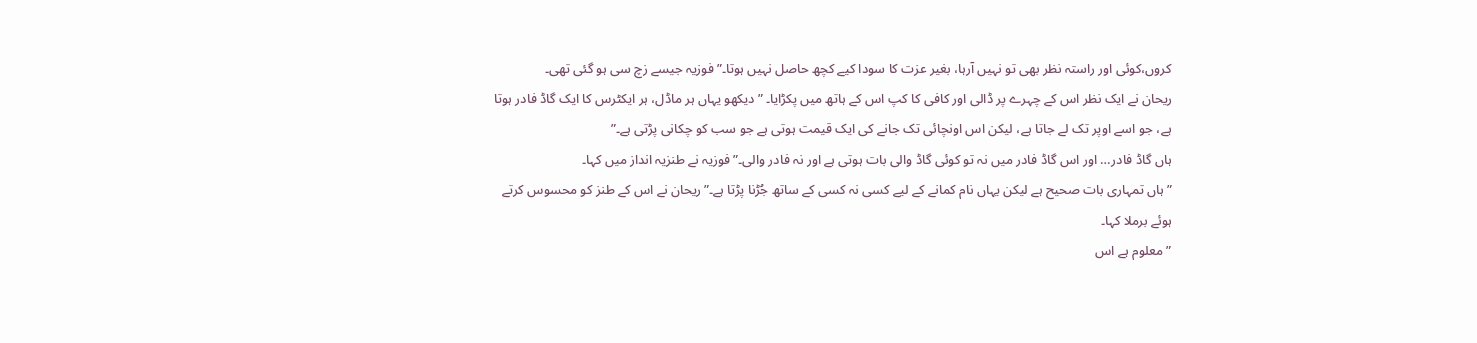کروں،کوئی اور راستہ نظر بھی تو نہیں آرہا، بغیر عزت کا سودا کیے کچھ حاصل نہیں ہوتا۔” فوزیہ جیسے زچ سی ہو گئی تھی۔
ریحان نے ایک نظر اس کے چہرے پر ڈالی اور کافی کا کپ اس کے ہاتھ میں پکڑایا۔ ”دیکھو یہاں ہر ماڈل، ہر ایکٹرس کا ایک گاڈ فادر ہوتا ہے، جو اسے اوپر تک لے جاتا ہے، لیکن اس اونچائی تک جانے کی ایک قیمت ہوتی ہے جو سب کو چکانی پڑتی ہے۔”
ہاں گاڈ فادر… اور اس گاڈ فادر میں نہ تو کوئی گاڈ والی بات ہوتی ہے اور نہ فادر والی۔” فوزیہ نے طنزیہ انداز میں کہا۔
”ہاں تمہاری بات صحیح ہے لیکن یہاں نام کمانے کے لیے کسی نہ کسی کے ساتھ جُڑنا پڑتا ہے۔”ریحان نے اس کے طنز کو محسوس کرتے ہوئے برملا کہا۔
” معلوم ہے اس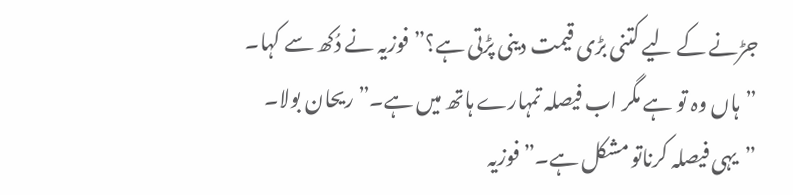جڑنے کے لیے کتنی بڑی قیمت دینی پڑتی ہے؟” فوزیہ نے دُکھ سے کہا۔
”ہاں وہ تو ہے مگر اب فیصلہ تمہارے ہاتھ میں ہے۔” ریحان بولا۔
”یہی فیصلہ کرناتو مشکل ہے۔” فوزیہ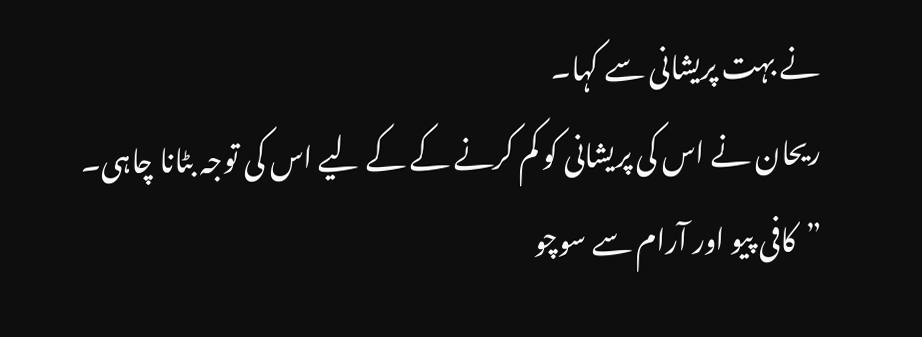نے بہت پریشانی سے کہا۔
ریحان نے اس کی پریشانی کو کم کرنے کے کے لیے اس کی توجہ بٹانا چاہی۔
”کافی پیو اور آرام سے سوچو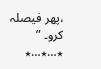،پھر فیصلہ کرو۔ ”
٭…٭…٭